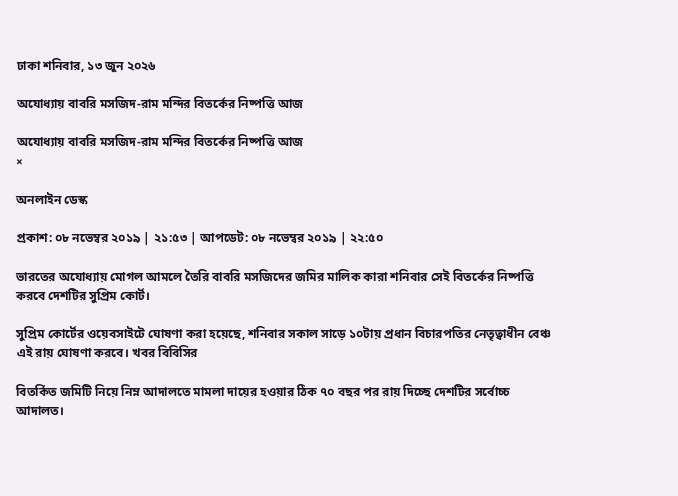ঢাকা শনিবার, ১৩ জুন ২০২৬

অযোধ্যায় বাবরি মসজিদ-রাম মন্দির বিতর্কের নিষ্পত্তি আজ

অযোধ্যায় বাবরি মসজিদ-রাম মন্দির বিতর্কের নিষ্পত্তি আজ
×

অনলাইন ডেস্ক

প্রকাশ: ০৮ নভেম্বর ২০১৯ | ২১:৫৩ | আপডেট: ০৮ নভেম্বর ২০১৯ | ২২:৫০

ভারতের অযোধ্যায় মোগল আমলে তৈরি বাবরি মসজিদের জমির মালিক কারা শনিবার সেই বিতর্কের নিষ্পত্তি করবে দেশটির সুপ্রিম কোর্ট।

সুপ্রিম কোর্টের ওয়েবসাইটে ঘোষণা করা হয়েছে, শনিবার সকাল সাড়ে ১০টায় প্রধান বিচারপতির নেতৃত্বাধীন বেঞ্চ এই রায় ঘোষণা করবে। খবর বিবিসির

বিতর্কিত জমিটি নিয়ে নিম্ন আদালতে মামলা দায়ের হওয়ার ঠিক ৭০ বছর পর রায় দিচ্ছে দেশটির সর্বোচ্চ আদালত।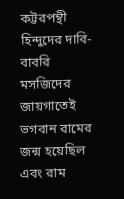কট্টরপন্থী হিন্দুদের দাবি-বাবরি মসজিদের জায়গাতেই ভগবান রামের জন্ম হয়েছিল এবং রাম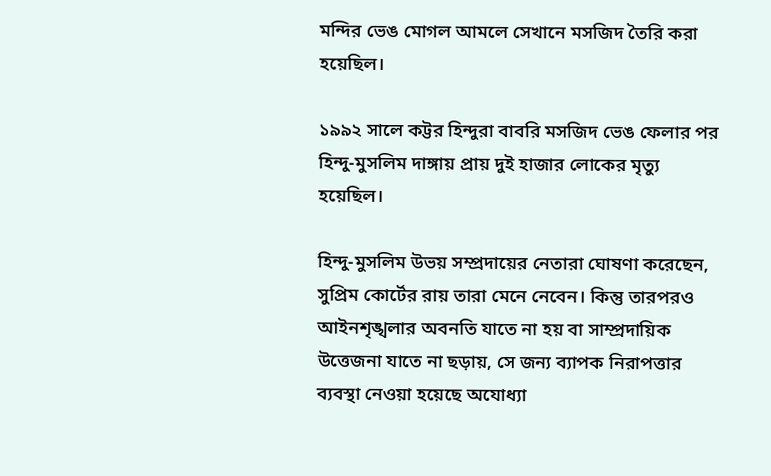মন্দির ভেঙ মোগল আমলে সেখানে মসজিদ তৈরি করা হয়েছিল।

১৯৯২ সালে কট্টর হিন্দুরা বাবরি মসজিদ ভেঙ ফেলার পর হিন্দু-মুসলিম দাঙ্গায় প্রায় দুই হাজার লোকের মৃত্যু হয়েছিল।

হিন্দু-মুসলিম উভয় সম্প্রদায়ের নেতারা ঘোষণা করেছেন, সুপ্রিম কোর্টের রায় তারা মেনে নেবেন। কিন্তু তারপরও আইনশৃঙ্খলার অবনতি যাতে না হয় বা সাম্প্রদায়িক উত্তেজনা যাতে না ছড়ায়, সে জন্য ব্যাপক নিরাপত্তার ব্যবস্থা নেওয়া হয়েছে অযোধ্যা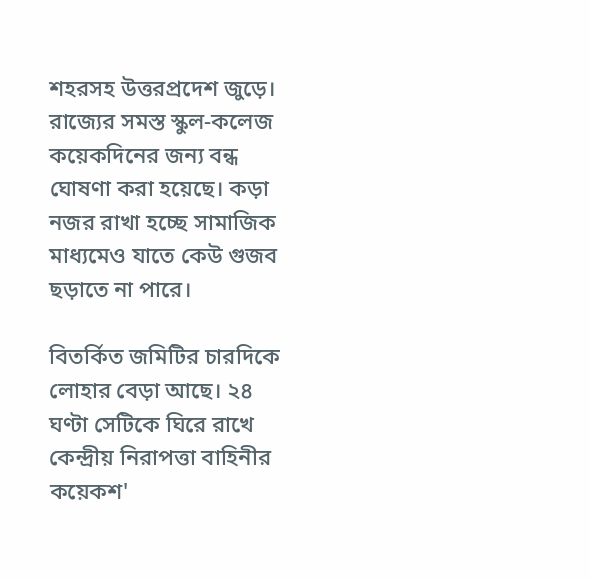শহরসহ উত্তরপ্রদেশ জুড়ে। রাজ্যের সমস্ত স্কুল-কলেজ কয়েকদিনের জন্য বন্ধ ঘোষণা করা হয়েছে। কড়া নজর রাখা হচ্ছে সামাজিক মাধ্যমেও যাতে কেউ গুজব ছড়াতে না পারে।

বিতর্কিত জমিটির চারদিকে লোহার বেড়া আছে। ২৪ ঘণ্টা সেটিকে ঘিরে রাখে কেন্দ্রীয় নিরাপত্তা বাহিনীর কয়েকশ'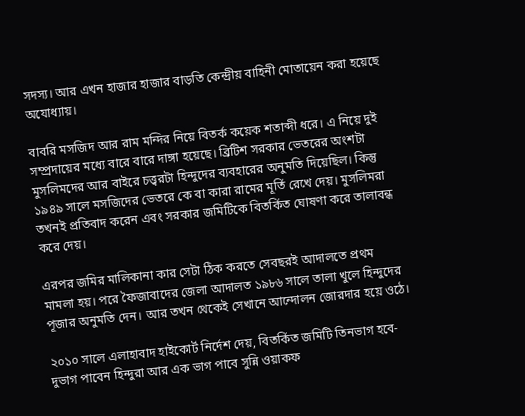সদস্য। আর এখন হাজার হাজার বাড়তি কেন্দ্রীয় বাহিনী মোতায়েন করা হয়েছে অযোধ্যায়।

বাবরি মসজিদ আর রাম মন্দির নিয়ে বিতর্ক কয়েক শতাব্দী ধরে। এ নিয়ে দুই সম্প্রদায়ের মধ্যে বারে বারে দাঙ্গা হয়েছে। ব্রিটিশ সরকার ভেতরের অংশটা মুসলিমদের আর বাইরে চত্ত্বরটা হিন্দুদের ব্যবহারের অনুমতি দিয়েছিল। কিন্তু ১৯৪৯ সালে মসজিদের ভেতরে কে বা কারা রামের মূর্তি রেখে দেয়। মুসলিমরা তখনই প্রতিবাদ করেন এবং সরকার জমিটিকে বিতর্কিত ঘোষণা করে তালাবন্ধ করে দেয়।

এরপর জমির মালিকানা কার সেটা ঠিক করতে সেবছরই আদালতে প্রথম মামলা হয়। পরে ফৈজাবাদের জেলা আদালত ১৯৮৬ সালে তালা খুলে হিন্দুদের পূজার অনুমতি দেন। আর তখন থেকেই সেখানে আন্দোলন জোরদার হয়ে ওঠে।

২০১০ সালে এলাহাবাদ হাইকোর্ট নির্দেশ দেয়, বিতর্কিত জমিটি তিনভাগ হবে- দুভাগ পাবেন হিন্দুরা আর এক ভাগ পাবে সুন্নি ওয়াকফ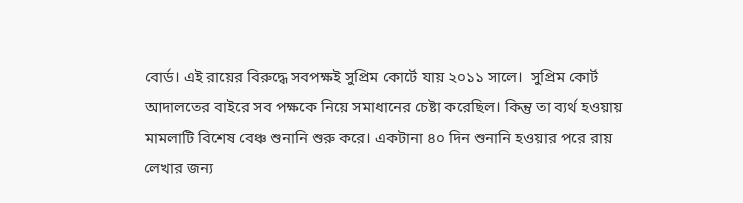বোর্ড। এই রায়ের বিরুদ্ধে সবপক্ষই সুপ্রিম কোর্টে যায় ২০১১ সালে।  সুপ্রিম কোর্ট আদালতের বাইরে সব পক্ষকে নিয়ে সমাধানের চেষ্টা করেছিল। কিন্তু তা ব্যর্থ হওয়ায় মামলাটি বিশেষ বেঞ্চ শুনানি শুরু করে। একটানা ৪০ দিন শুনানি হওয়ার পরে রায় লেখার জন্য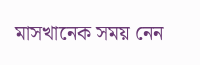মাসখানেক সময় নেন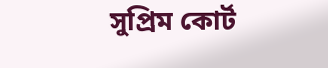সুপ্রিম কোর্ট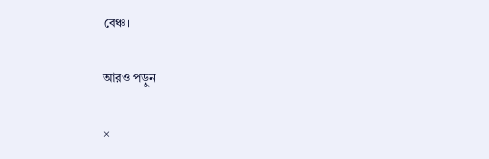বেঞ্চ।

আরও পড়ুন

×